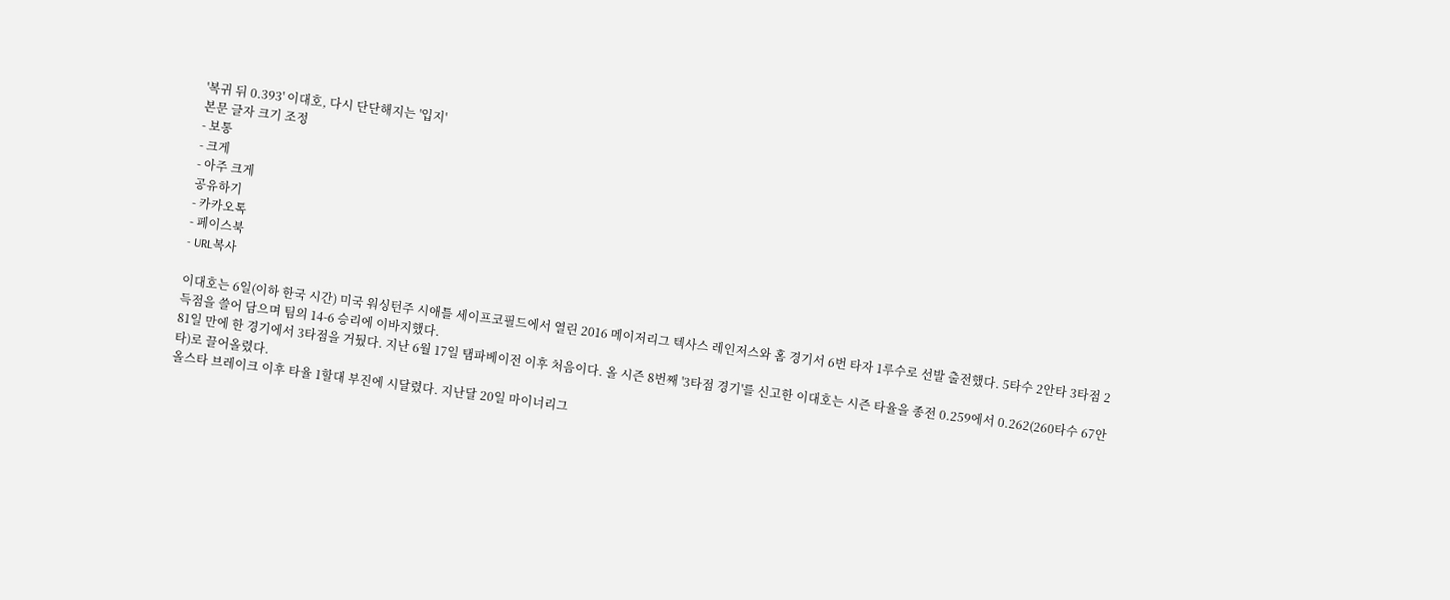'복귀 뒤 0.393' 이대호, 다시 단단해지는 '입지'
본문 글자 크기 조정
- 보통
- 크게
- 아주 크게
공유하기
- 카카오톡
- 페이스북
- URL복사

이대호는 6일(이하 한국 시간) 미국 워싱턴주 시애틀 세이프코필드에서 열린 2016 메이저리그 텍사스 레인저스와 홈 경기서 6번 타자 1루수로 선발 출전했다. 5타수 2안타 3타점 2득점을 쓸어 담으며 팀의 14-6 승리에 이바지했다.
81일 만에 한 경기에서 3타점을 거뒀다. 지난 6월 17일 탬파베이전 이후 처음이다. 올 시즌 8번째 '3타점 경기'를 신고한 이대호는 시즌 타율을 종전 0.259에서 0.262(260타수 67안타)로 끌어올렸다.
올스타 브레이크 이후 타율 1할대 부진에 시달렸다. 지난달 20일 마이너리그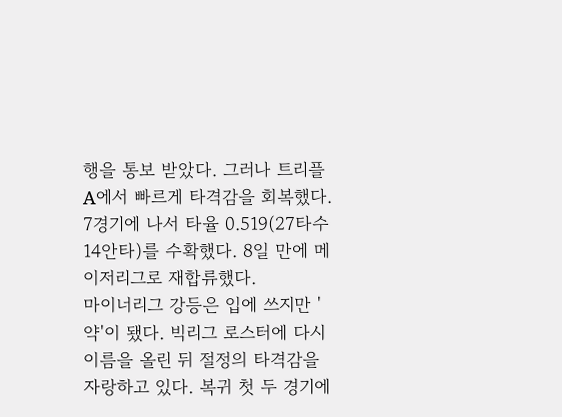행을 통보 받았다. 그러나 트리플 A에서 빠르게 타격감을 회복했다. 7경기에 나서 타율 0.519(27타수 14안타)를 수확했다. 8일 만에 메이저리그로 재합류했다.
마이너리그 강등은 입에 쓰지만 '약'이 됐다. 빅리그 로스터에 다시 이름을 올린 뒤 절정의 타격감을 자랑하고 있다. 복귀 첫 두 경기에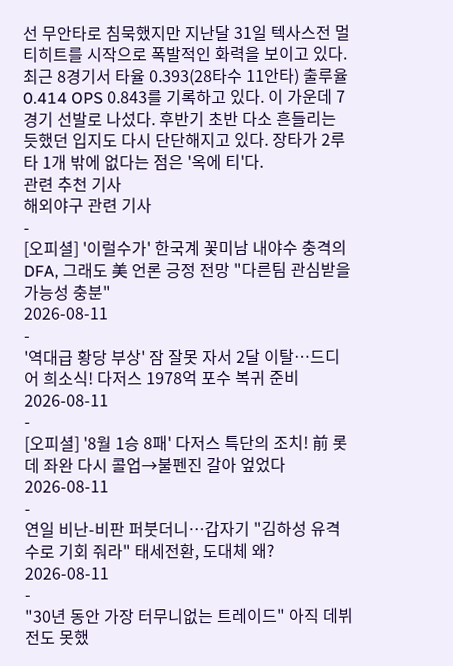선 무안타로 침묵했지만 지난달 31일 텍사스전 멀티히트를 시작으로 폭발적인 화력을 보이고 있다.
최근 8경기서 타율 0.393(28타수 11안타) 출루율 0.414 OPS 0.843를 기록하고 있다. 이 가운데 7경기 선발로 나섰다. 후반기 초반 다소 흔들리는 듯했던 입지도 다시 단단해지고 있다. 장타가 2루타 1개 밖에 없다는 점은 '옥에 티'다.
관련 추천 기사
해외야구 관련 기사
-
[오피셜] '이럴수가' 한국계 꽃미남 내야수 충격의 DFA, 그래도 美 언론 긍정 전망 "다른팀 관심받을 가능성 충분"
2026-08-11
-
'역대급 황당 부상' 잠 잘못 자서 2달 이탈…드디어 희소식! 다저스 1978억 포수 복귀 준비
2026-08-11
-
[오피셜] '8월 1승 8패' 다저스 특단의 조치! 前 롯데 좌완 다시 콜업→불펜진 갈아 엎었다
2026-08-11
-
연일 비난-비판 퍼붓더니…갑자기 "김하성 유격수로 기회 줘라" 태세전환, 도대체 왜?
2026-08-11
-
"30년 동안 가장 터무니없는 트레이드" 아직 데뷔전도 못했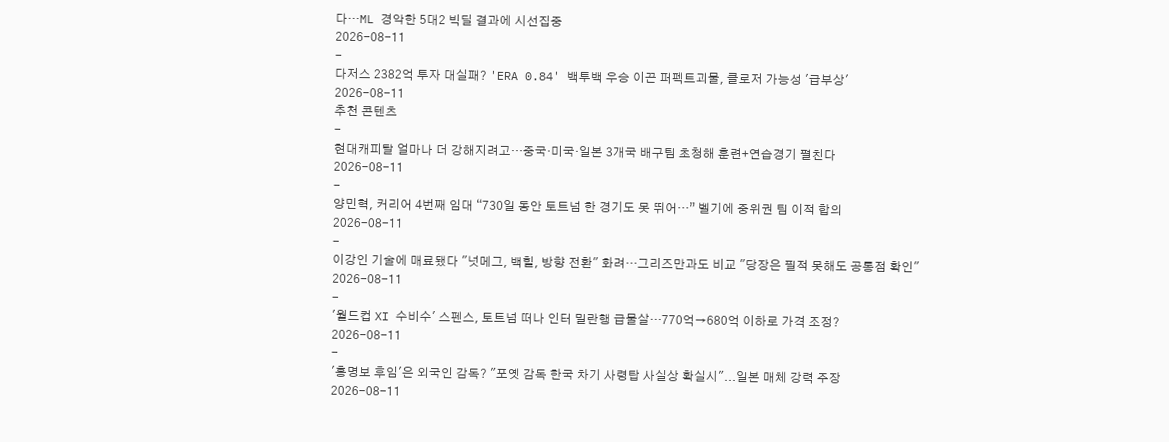다…ML 경악한 5대2 빅딜 결과에 시선집중
2026-08-11
-
다저스 2382억 투자 대실패? 'ERA 0.84' 백투백 우승 이끈 퍼펙트괴물, 클로저 가능성 '급부상'
2026-08-11
추천 콘텐츠
-
현대캐피탈 얼마나 더 강해지려고…중국·미국·일본 3개국 배구팀 초청해 훈련+연습경기 펼친다
2026-08-11
-
양민혁, 커리어 4번째 임대 “730일 동안 토트넘 한 경기도 못 뛰어…” 벨기에 중위권 팀 이적 합의
2026-08-11
-
이강인 기술에 매료됐다 "넛메그, 백힐, 방향 전환" 화려…그리즈만과도 비교 "당장은 필적 못해도 공통점 확인"
2026-08-11
-
'월드컵 XI 수비수' 스펜스, 토트넘 떠나 인터 밀란행 급물살…770억→680억 이하로 가격 조정?
2026-08-11
-
'홍명보 후임'은 외국인 감독? "포옛 감독 한국 차기 사령탑 사실상 확실시"...일본 매체 강력 주장
2026-08-11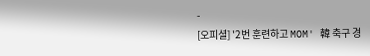-
[오피셜] '2번 훈련하고 MOM' 韓 축구 경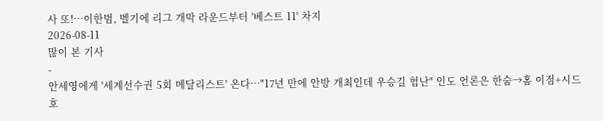사 또!…이한범, 벨기에 리그 개막 라운드부터 '베스트 11' 차지
2026-08-11
많이 본 기사
-
안세영에게 '세계선수권 5회 메달리스트' 온다…"17년 만에 안방 개최인데 우승길 험난" 인도 언론은 한숨→홈 이점+시드 호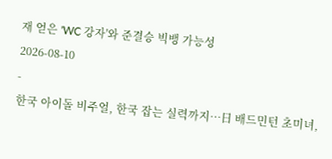재 얻은 'WC 강자'와 준결승 빅뱅 가능성
2026-08-10
-
한국 아이돌 비주얼, 한국 잡는 실력까지…日 배드민턴 초미녀,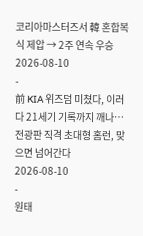코리아마스터즈서 韓 혼합복식 제압 → 2주 연속 우승
2026-08-10
-
前 KIA 위즈덤 미쳤다, 이러다 21세기 기록까지 깨나… 전광판 직격 초대형 홈런, 맞으면 넘어간다
2026-08-10
-
원태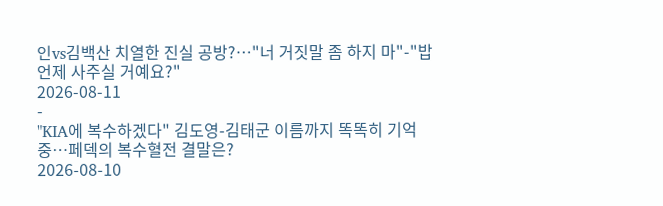인vs김백산 치열한 진실 공방?…"너 거짓말 좀 하지 마"-"밥 언제 사주실 거예요?"
2026-08-11
-
"KIA에 복수하겠다" 김도영-김태군 이름까지 똑똑히 기억 중…페덱의 복수혈전 결말은?
2026-08-10